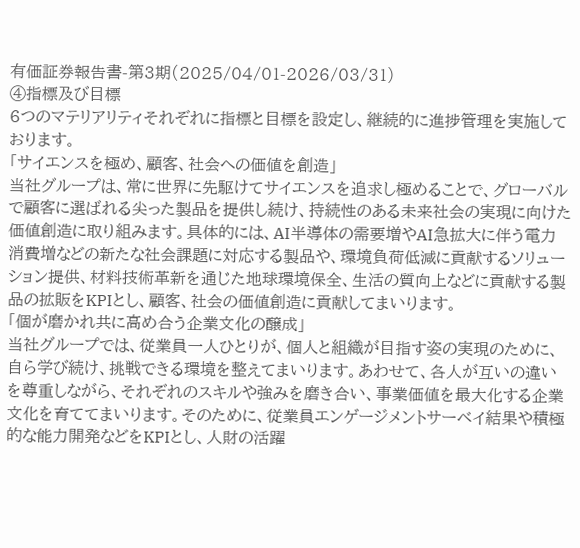有価証券報告書-第3期(2025/04/01-2026/03/31)
④指標及び目標
6つのマテリアリティそれぞれに指標と目標を設定し、継続的に進捗管理を実施しております。
「サイエンスを極め、顧客、社会への価値を創造」
当社グループは、常に世界に先駆けてサイエンスを追求し極めることで、グローバルで顧客に選ばれる尖った製品を提供し続け、持続性のある未来社会の実現に向けた価値創造に取り組みます。具体的には、AI半導体の需要増やAI急拡大に伴う電力消費増などの新たな社会課題に対応する製品や、環境負荷低減に貢献するソリューション提供、材料技術革新を通じた地球環境保全、生活の質向上などに貢献する製品の拡販をKPIとし、顧客、社会の価値創造に貢献してまいります。
「個が磨かれ共に高め合う企業文化の醸成」
当社グループでは、従業員一人ひとりが、個人と組織が目指す姿の実現のために、自ら学び続け、挑戦できる環境を整えてまいります。あわせて、各人が互いの違いを尊重しながら、それぞれのスキルや強みを磨き合い、事業価値を最大化する企業文化を育ててまいります。そのために、従業員エンゲージメントサーベイ結果や積極的な能力開発などをKPIとし、人財の活躍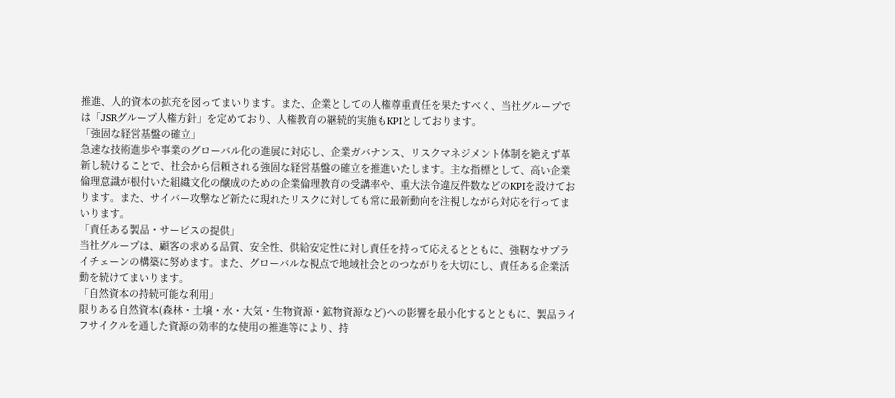推進、人的資本の拡充を図ってまいります。また、企業としての人権尊重責任を果たすべく、当社グループでは「JSRグループ人権方針」を定めており、人権教育の継続的実施もKPIとしております。
「強固な経営基盤の確立」
急速な技術進歩や事業のグローバル化の進展に対応し、企業ガバナンス、リスクマネジメント体制を絶えず革新し続けることで、社会から信頼される強固な経営基盤の確立を推進いたします。主な指標として、高い企業倫理意識が根付いた組織文化の醸成のための企業倫理教育の受講率や、重大法令違反件数などのKPIを設けております。また、サイバー攻撃など新たに現れたリスクに対しても常に最新動向を注視しながら対応を行ってまいります。
「責任ある製品・サービスの提供」
当社グループは、顧客の求める品質、安全性、供給安定性に対し責任を持って応えるとともに、強靭なサプライチェーンの構築に努めます。また、グローバルな視点で地域社会とのつながりを大切にし、責任ある企業活動を続けてまいります。
「自然資本の持続可能な利用」
限りある自然資本(森林・土壌・水・大気・生物資源・鉱物資源など)への影響を最小化するとともに、製品ライフサイクルを通した資源の効率的な使用の推進等により、持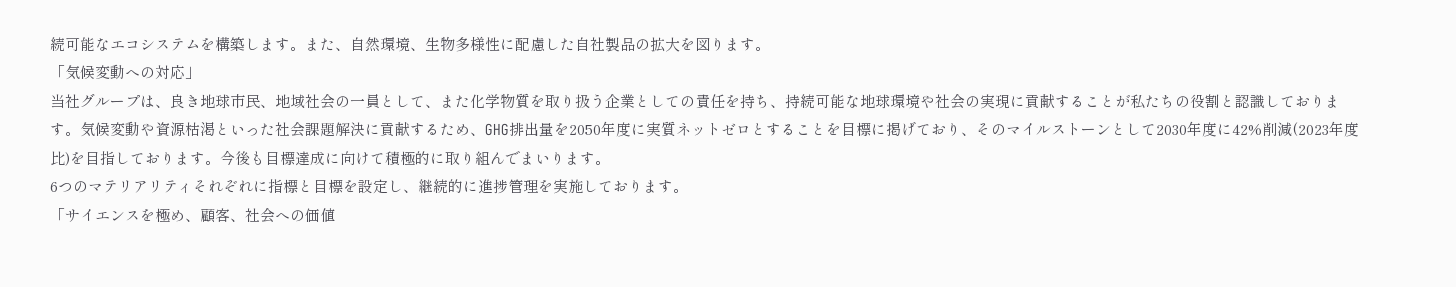続可能なエコシステムを構築します。また、自然環境、生物多様性に配慮した自社製品の拡大を図ります。
「気候変動への対応」
当社グループは、良き地球市民、地域社会の一員として、また化学物質を取り扱う企業としての責任を持ち、持続可能な地球環境や社会の実現に貢献することが私たちの役割と認識しております。気候変動や資源枯渇といった社会課題解決に貢献するため、GHG排出量を2050年度に実質ネットゼロとすることを目標に掲げており、そのマイルストーンとして2030年度に42%削減(2023年度比)を目指しております。今後も目標達成に向けて積極的に取り組んでまいります。
6つのマテリアリティそれぞれに指標と目標を設定し、継続的に進捗管理を実施しております。
「サイエンスを極め、顧客、社会への価値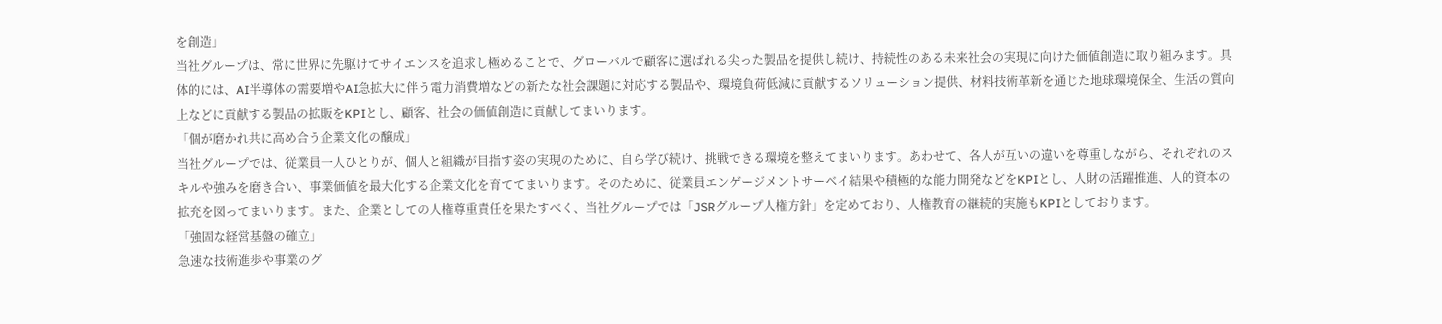を創造」
当社グループは、常に世界に先駆けてサイエンスを追求し極めることで、グローバルで顧客に選ばれる尖った製品を提供し続け、持続性のある未来社会の実現に向けた価値創造に取り組みます。具体的には、AI半導体の需要増やAI急拡大に伴う電力消費増などの新たな社会課題に対応する製品や、環境負荷低減に貢献するソリューション提供、材料技術革新を通じた地球環境保全、生活の質向上などに貢献する製品の拡販をKPIとし、顧客、社会の価値創造に貢献してまいります。
「個が磨かれ共に高め合う企業文化の醸成」
当社グループでは、従業員一人ひとりが、個人と組織が目指す姿の実現のために、自ら学び続け、挑戦できる環境を整えてまいります。あわせて、各人が互いの違いを尊重しながら、それぞれのスキルや強みを磨き合い、事業価値を最大化する企業文化を育ててまいります。そのために、従業員エンゲージメントサーベイ結果や積極的な能力開発などをKPIとし、人財の活躍推進、人的資本の拡充を図ってまいります。また、企業としての人権尊重責任を果たすべく、当社グループでは「JSRグループ人権方針」を定めており、人権教育の継続的実施もKPIとしております。
「強固な経営基盤の確立」
急速な技術進歩や事業のグ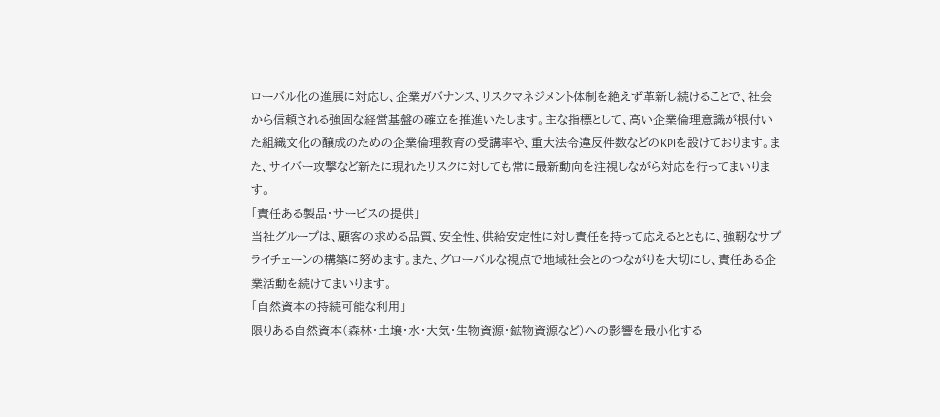ローバル化の進展に対応し、企業ガバナンス、リスクマネジメント体制を絶えず革新し続けることで、社会から信頼される強固な経営基盤の確立を推進いたします。主な指標として、高い企業倫理意識が根付いた組織文化の醸成のための企業倫理教育の受講率や、重大法令違反件数などのKPIを設けております。また、サイバー攻撃など新たに現れたリスクに対しても常に最新動向を注視しながら対応を行ってまいります。
「責任ある製品・サービスの提供」
当社グループは、顧客の求める品質、安全性、供給安定性に対し責任を持って応えるとともに、強靭なサプライチェーンの構築に努めます。また、グローバルな視点で地域社会とのつながりを大切にし、責任ある企業活動を続けてまいります。
「自然資本の持続可能な利用」
限りある自然資本(森林・土壌・水・大気・生物資源・鉱物資源など)への影響を最小化する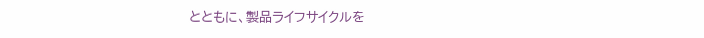とともに、製品ライフサイクルを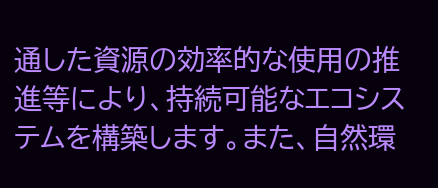通した資源の効率的な使用の推進等により、持続可能なエコシステムを構築します。また、自然環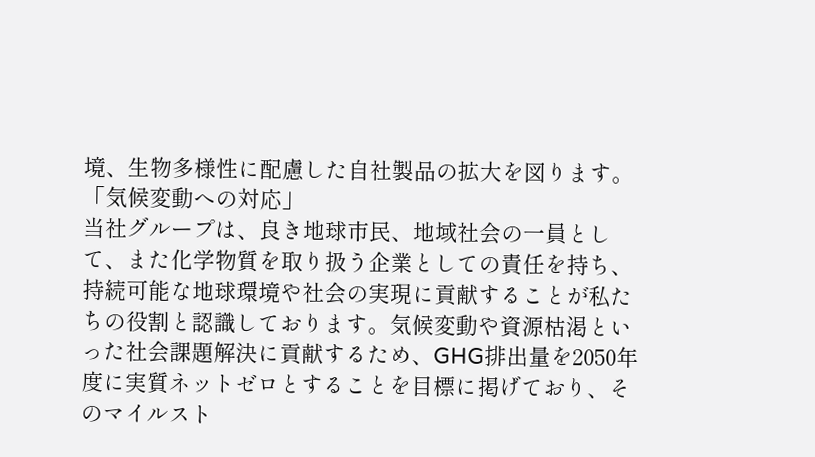境、生物多様性に配慮した自社製品の拡大を図ります。
「気候変動への対応」
当社グループは、良き地球市民、地域社会の一員として、また化学物質を取り扱う企業としての責任を持ち、持続可能な地球環境や社会の実現に貢献することが私たちの役割と認識しております。気候変動や資源枯渇といった社会課題解決に貢献するため、GHG排出量を2050年度に実質ネットゼロとすることを目標に掲げており、そのマイルスト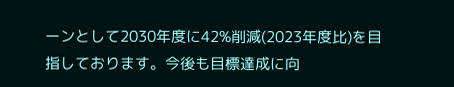ーンとして2030年度に42%削減(2023年度比)を目指しております。今後も目標達成に向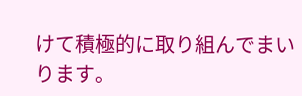けて積極的に取り組んでまいります。